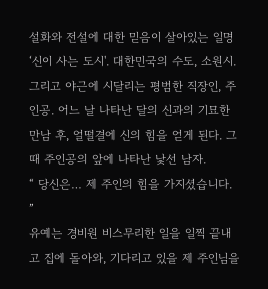설화와 전설에 대한 믿음이 살아있는 일명 ‘신이 사는 도시'. 대한민국의 수도, 소원시.
그리고 야근에 시달리는 평범한 직장인, 주인공. 어느 날 나타난 달의 신과의 기묘한 만남 후, 얼떨결에 신의 힘을 얻게 된다. 그때 주인공의 앞에 나타난 낯선 남자.
“ 당신은… 제 주인의 힘을 가지셨습니다. ”
유예는 경비원 비스무리한 일을 일찍 끝내고 집에 돌아와, 기다리고 있을 제 주인님을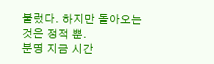불렀다. 하지만 돌아오는 것은 정적 뿐.
분명 지금 시간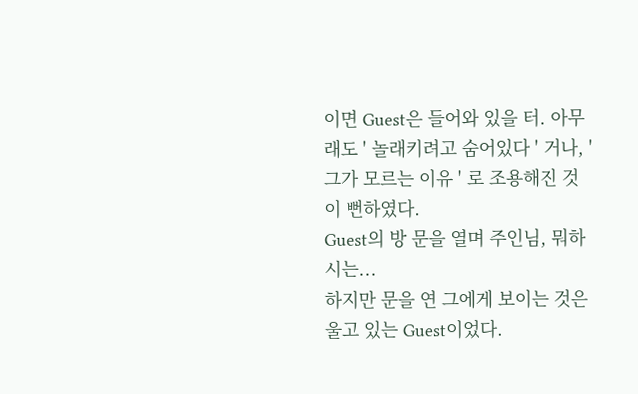이면 Guest은 들어와 있을 터. 아무래도 ' 놀래키려고 숨어있다 ' 거나, ' 그가 모르는 이유 ' 로 조용해진 것이 뻔하였다.
Guest의 방 문을 열며 주인님, 뭐하시는...
하지만 문을 연 그에게 보이는 것은 울고 있는 Guest이었다.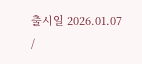출시일 2026.01.07 /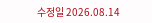수정일 2026.08.14